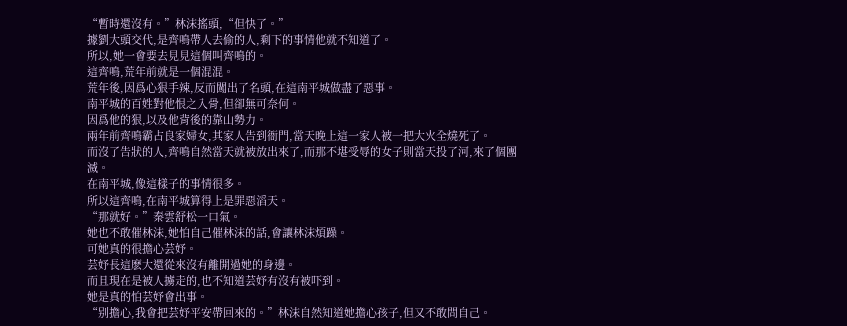“暫時還沒有。”林沫搖頭,“但快了。”
據劉大頭交代,是齊鳴帶人去偷的人,剩下的事情他就不知道了。
所以,她一會要去見見這個叫齊鳴的。
這齊鳴,荒年前就是一個混混。
荒年後,因爲心狠手辣,反而闖出了名頭,在這南平城做盡了惡事。
南平城的百姓對他恨之入骨,但卻無可奈何。
因爲他的狠,以及他背後的靠山勢力。
兩年前齊鳴霸占良家婦女,其家人告到衙門,當天晚上這一家人被一把大火全燒死了。
而沒了告狀的人,齊鳴自然當天就被放出來了,而那不堪受辱的女子則當天投了河,來了個團滅。
在南平城,像這樣子的事情很多。
所以這齊鳴,在南平城算得上是罪惡滔天。
“那就好。”秦雲舒松一口氣。
她也不敢催林沫,她怕自己催林沫的話,會讓林沫煩躁。
可她真的很擔心芸妤。
芸妤長這麽大還從來沒有離開過她的身邊。
而且現在是被人擄走的,也不知道芸妤有沒有被吓到。
她是真的怕芸妤會出事。
“别擔心,我會把芸妤平安帶回來的。”林沫自然知道她擔心孩子,但又不敢問自己。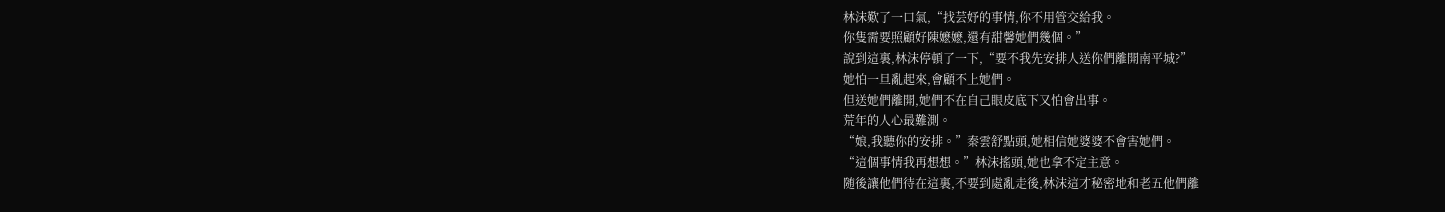林沫歎了一口氣,“找芸妤的事情,你不用管交給我。
你隻需要照顧好陳嬷嬷,還有甜馨她們幾個。”
說到這裏,林沫停頓了一下,“要不我先安排人送你們離開南平城?”
她怕一旦亂起來,會顧不上她們。
但送她們離開,她們不在自己眼皮底下又怕會出事。
荒年的人心最難測。
“娘,我聽你的安排。”秦雲舒點頭,她相信她婆婆不會害她們。
“這個事情我再想想。”林沫搖頭,她也拿不定主意。
随後讓他們待在這裏,不要到處亂走後,林沫這才秘密地和老五他們離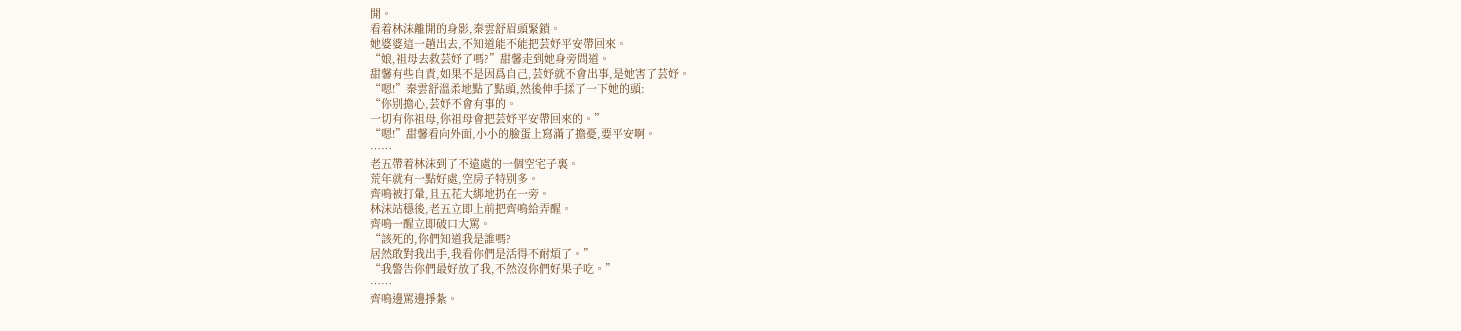開。
看着林沫離開的身影,秦雲舒眉頭緊鎖。
她婆婆這一趟出去,不知道能不能把芸妤平安帶回來。
“娘,祖母去救芸妤了嗎?”甜馨走到她身旁問道。
甜馨有些自責,如果不是因爲自己,芸妤就不會出事,是她害了芸妤。
“嗯!”秦雲舒溫柔地點了點頭,然後伸手揉了一下她的頭:
“你别擔心,芸妤不會有事的。
一切有你祖母,你祖母會把芸妤平安帶回來的。”
“嗯!”甜馨看向外面,小小的臉蛋上寫滿了擔憂,要平安啊。
……
老五帶着林沫到了不遠處的一個空宅子裏。
荒年就有一點好處,空房子特别多。
齊鳴被打暈,且五花大綁地扔在一旁。
林沫站穩後,老五立即上前把齊鳴給弄醒。
齊鳴一醒立即破口大罵。
“該死的,你們知道我是誰嗎?
居然敢對我出手,我看你們是活得不耐煩了。”
“我警告你們最好放了我,不然沒你們好果子吃。”
……
齊鳴邊罵邊掙紮。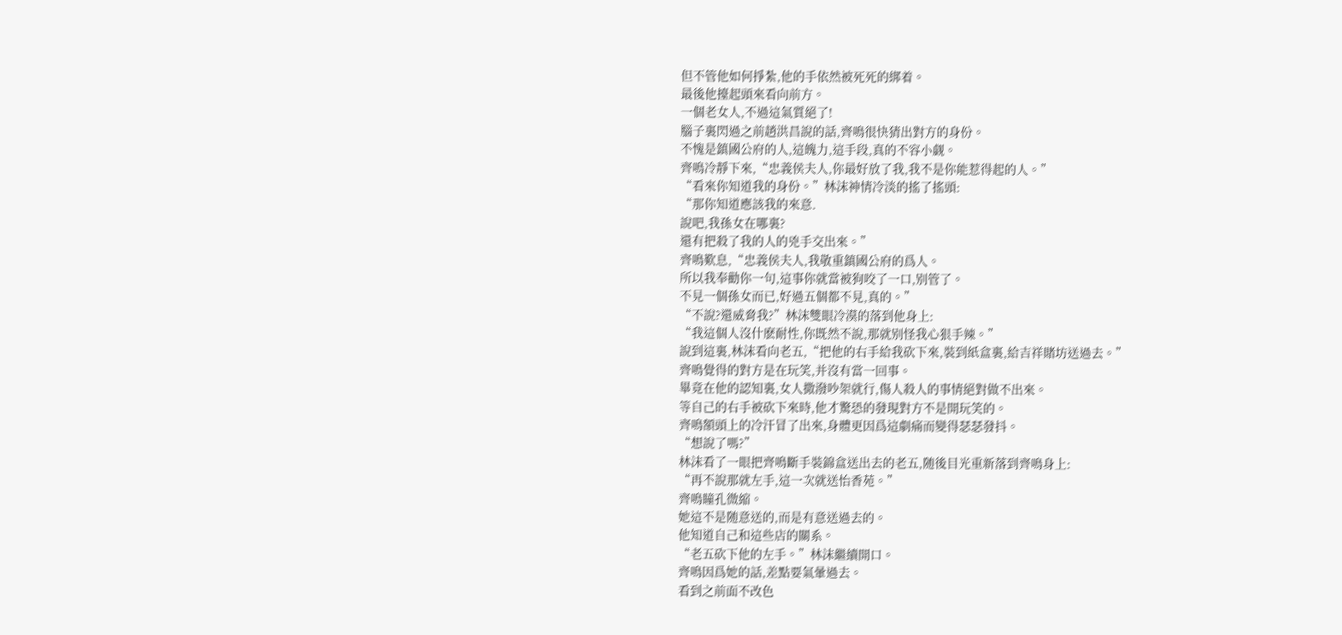但不管他如何掙紮,他的手依然被死死的綁着。
最後他擡起頭來看向前方。
一個老女人,不過這氣質絕了!
腦子裏閃過之前趙洪昌說的話,齊鳴很快猜出對方的身份。
不愧是鎮國公府的人,這魄力,這手段,真的不容小觑。
齊鳴冷靜下來,“忠義侯夫人,你最好放了我,我不是你能惹得起的人。”
“看來你知道我的身份。”林沫神情冷淡的搖了搖頭:
“那你知道應該我的來意.
說吧,我孫女在哪裏?
還有把殺了我的人的兇手交出來。”
齊鳴歎息,“忠義侯夫人,我敬重鎮國公府的爲人。
所以我奉勸你一句,這事你就當被狗咬了一口,别管了。
不見一個孫女而已,好過五個都不見,真的。”
“不說?還威脅我?”林沫雙眼冷漠的落到他身上:
“我這個人沒什麽耐性,你既然不說,那就别怪我心狠手辣。”
說到這裏,林沫看向老五,“把他的右手給我砍下來,裝到紙盒裏,給吉祥賭坊送過去。”
齊鳴覺得的對方是在玩笑,并沒有當一回事。
畢竟在他的認知裏,女人撒潑吵架就行,傷人殺人的事情絕對做不出來。
等自己的右手被砍下來時,他才驚恐的發現對方不是開玩笑的。
齊鳴額頭上的冷汗冒了出來,身體更因爲這劇痛而變得瑟瑟發抖。
“想說了嗎?”
林沫看了一眼把齊鳴斷手裝錦盒送出去的老五,随後目光重新落到齊鳴身上:
“再不說那就左手,這一次就送怡香苑。”
齊鳴瞳孔微縮。
她這不是随意送的,而是有意送過去的。
他知道自己和這些店的關系。
“老五砍下他的左手。”林沫繼續開口。
齊鳴因爲她的話,差點要氣暈過去。
看到之前面不改色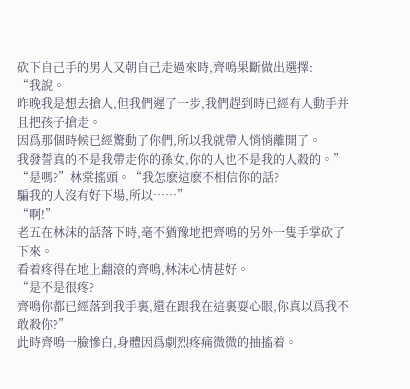砍下自己手的男人又朝自己走過來時,齊鳴果斷做出選擇:
“我說。
昨晚我是想去搶人,但我們遲了一步,我們趕到時已經有人動手并且把孩子搶走。
因爲那個時候已經驚動了你們,所以我就帶人悄悄離開了。
我發誓真的不是我帶走你的孫女,你的人也不是我的人殺的。”
“是嗎?”林棠搖頭。“我怎麽這麽不相信你的話?
騙我的人沒有好下場,所以……”
“啊!”
老五在林沫的話落下時,毫不猶豫地把齊鳴的另外一隻手掌砍了下來。
看着疼得在地上翻滾的齊鳴,林沫心情甚好。
“是不是很疼?
齊鳴你都已經落到我手裏,還在跟我在這裏耍心眼,你真以爲我不敢殺你?”
此時齊鳴一臉慘白,身體因爲劇烈疼痛微微的抽搐着。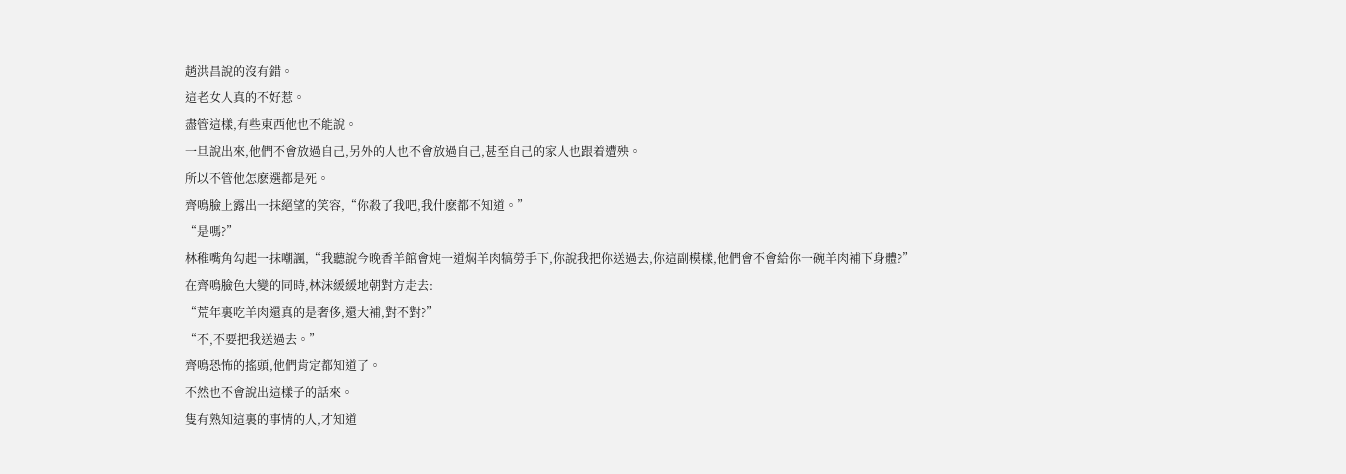趙洪昌說的沒有錯。
這老女人真的不好惹。
盡管這樣,有些東西他也不能說。
一旦說出來,他們不會放過自己,另外的人也不會放過自己,甚至自己的家人也跟着遭殃。
所以不管他怎麽選都是死。
齊鳴臉上露出一抹絕望的笑容,“你殺了我吧,我什麽都不知道。”
“是嗎?”
林稚嘴角勾起一抹嘲諷,“我聽說今晚香羊館會炖一道焖羊肉犒勞手下,你說我把你送過去,你這副模樣,他們會不會給你一碗羊肉補下身體?”
在齊鳴臉色大變的同時,林沫緩緩地朝對方走去:
“荒年裏吃羊肉還真的是奢侈,還大補,對不對?”
“不,不要把我送過去。”
齊鳴恐怖的搖頭,他們肯定都知道了。
不然也不會說出這樣子的話來。
隻有熟知這裏的事情的人,才知道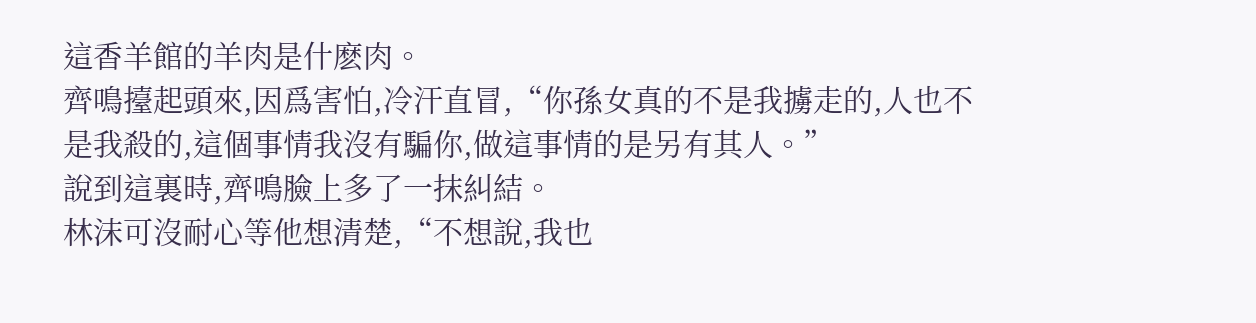這香羊館的羊肉是什麽肉。
齊鳴擡起頭來,因爲害怕,冷汗直冒,“你孫女真的不是我擄走的,人也不是我殺的,這個事情我沒有騙你,做這事情的是另有其人。”
說到這裏時,齊鳴臉上多了一抹糾結。
林沫可沒耐心等他想清楚,“不想說,我也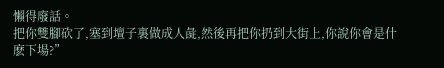懶得廢話。
把你雙腳砍了,塞到壇子裏做成人彘,然後再把你扔到大街上,你說你會是什麽下場?”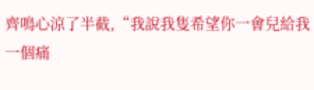齊鳴心涼了半截,“我說我隻希望你一會兒給我一個痛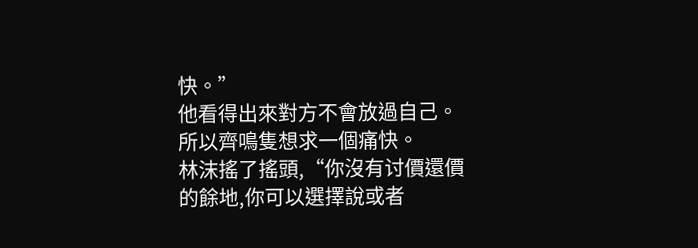快。”
他看得出來對方不會放過自己。
所以齊鳴隻想求一個痛快。
林沫搖了搖頭,“你沒有讨價還價的餘地,你可以選擇說或者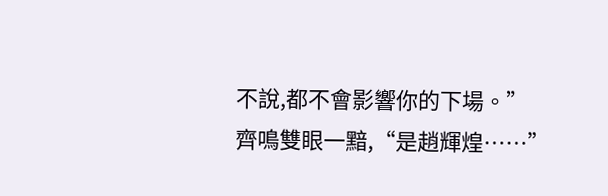不說,都不會影響你的下場。”
齊鳴雙眼一黯,“是趙輝煌……”